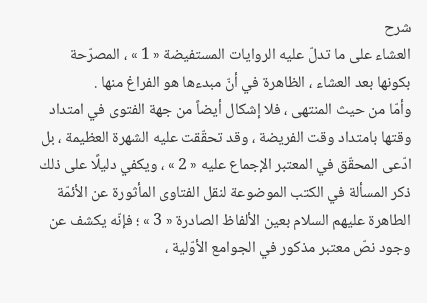شرح
العشاء على ما تدلّ عليه الروايات المستفيضة « 1 » ، المصرّحة بكونها بعد العشاء ، الظاهرة في أنّ مبدءها هو الفراغ منها .
وأمّا من حيث المنتهى ، فلا إشكال أيضاً من جهة الفتوى في امتداد وقتها بامتداد وقت الفريضة ، وقد تحقّقت عليه الشهرة العظيمة ، بل ادّعى المحقّق في المعتبر الإجماع عليه « 2 » ، ويكفي دليلًا على ذلك ذكر المسألة في الكتب الموضوعة لنقل الفتاوى المأثورة عن الأئمّة الطاهرة عليهم السلام بعين الألفاظ الصادرة « 3 » ؛ فإنّه يكشف عن وجود نصّ معتبر مذكور في الجوامع الأوّلية ،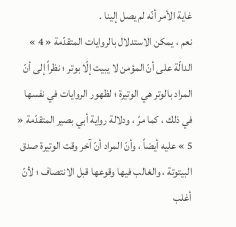غاية الأمر أنّه لم يصل إلينا .
نعم ، يمكن الاستدلال بالروايات المتقدّمة « 4 » الدالّة على أنّ المؤمن لا يبيت إلّا بوتر ؛ نظراً إلى أنّ المراد بالوتر هي الوتيرة ؛ لظهور الروايات في نفسها في ذلك ، كما مرّ ، ودلالة رواية أبي بصير المتقدّمة « 5 » عليه أيضاً ، وأنّ المراد أنّ آخر وقت الوتيرة صدق البيتوتة ، والغالب فيها وقوعها قبل الانتصاف ؛ لأنّ أغلب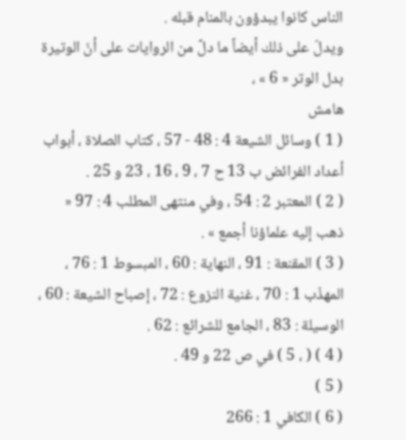الناس كانوا يبدؤون بالمنام قبله .
ويدلّ على ذلك أيضاً ما دلَّ من الروايات على أنّ الوتيرة بدل الوتر « 6 » ،
هامش
( 1 ) وسائل الشيعة 4 : 48 - 57 ، كتاب الصلاة ، أبواب أعداد الفرائض ب 13 ح 7 ، 9 ، 16 ، 23 و 25 .
( 2 ) المعتبر 2 : 54 ، وفي منتهى المطلب 4 : 97 « ذهب إليه علماؤنا أجمع » .
( 3 ) المقنعة : 91 ، النهاية : 60 ، المبسوط 1 : 76 ، المهذّب 1 : 70 ، غنية النزوع : 72 ، إصباح الشيعة : 60 ، الوسيلة : 83 ، الجامع للشرائع : 62 .
( 4 ) ( ، 5 ) في ص 22 و 49 .
( 5 )
( 6 ) الكافي 1 : 266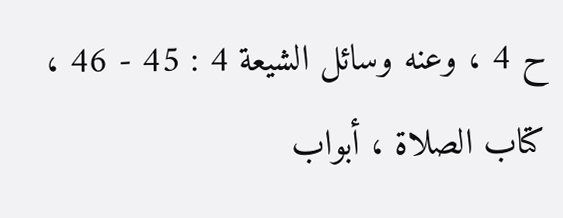ح 4 ، وعنه وسائل الشيعة 4 : 45 - 46 ، كتاب الصلاة ، أبواب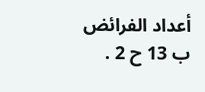أعداد الفرائض ب 13 ح 2 .